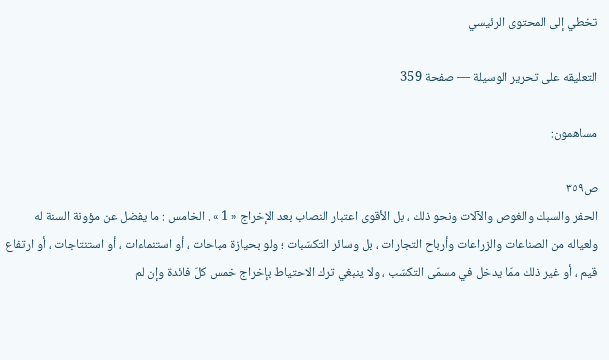تخطي إلى المحتوى الرئيسي

التعليقه على تحرير الوسيلة — صفحة 359

مساهمون:

ص٣٥٩
الحفر والسبك والغوص والآلات ونحو ذلك ، بل الأقوى اعتبار النصاب بعد الإخراج « 1 » . الخامس : ما يفضل عن مؤونة السنة له ولعياله من الصناعات والزراعات وأرباح التجارات ، بل وسائر التكسّبات ؛ ولو بحيازة مباحات ، أو استنماءات ، أو استنتاجات ، أو ارتفاع قيم ، أو غير ذلك ممّا يدخل في مسمّى التكسّب ، ولا ينبغي ترك الاحتياط بإخراج خمس كلّ فائدة وإن لم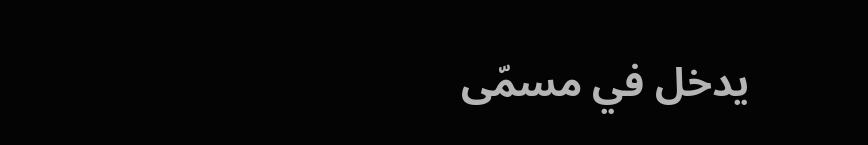يدخل في مسمّى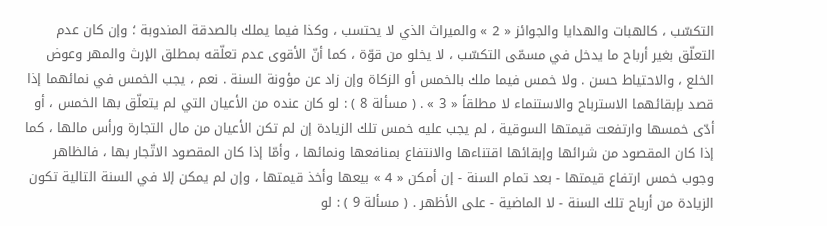التكسّب ، كالهبات والهدايا والجوائز « 2 » والميراث الذي لا يحتسب ، وكذا فيما يملك بالصدقة المندوبة ؛ وإن كان عدم التعلّق بغير أرباح ما يدخل في مسمّى التكسّب ، لا يخلو من قوّة ، كما أنّ الأقوى عدم تعلّقه بمطلق الإرث والمهر وعوض الخلع ، والاحتياط حسن . ولا خمس فيما ملك بالخمس أو الزكاة وإن زاد عن مؤونة السنة . نعم ، يجب الخمس في نمائهما إذا قصد بإبقائهما الاسترباح والاستنماء لا مطلقاً « 3 » . ( مسألة 8 ) : لو كان عنده من الأعيان التي لم يتعلّق بها الخمس ، أو أدّى خمسها وارتفعت قيمتها السوقية ، لم يجب عليه خمس تلك الزيادة إن لم تكن الأعيان من مال التجارة ورأس مالها ، كما إذا كان المقصود من شرائها وإبقائها اقتناءها والانتفاع بمنافعها ونمائها ، وأمّا إذا كان المقصود الاتّجار بها ، فالظاهر وجوب خمس ارتفاع قيمتها - بعد تمام السنة - إن أمكن « 4 » بيعها وأخذ قيمتها ، وإن لم يمكن إلا في السنة التالية تكون الزيادة من أرباح تلك السنة - لا الماضية - على الأظهر . ( مسألة 9 ) : لو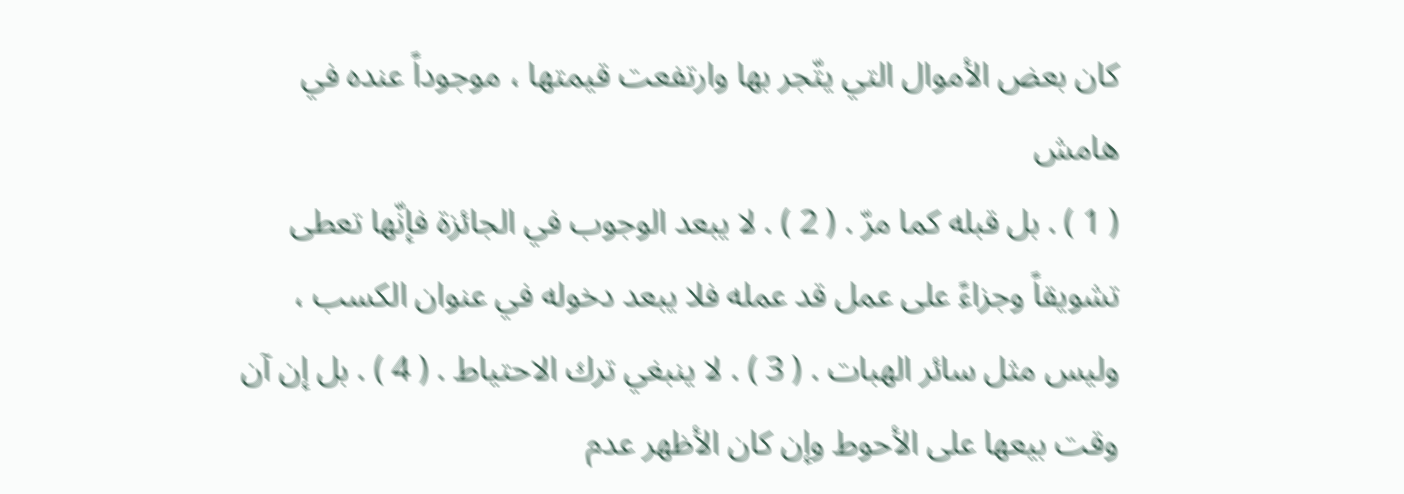كان بعض الأموال التي يتّجر بها وارتفعت قيمتها ، موجوداً عنده في
هامش
( 1 ) . بل قبله كما مرّ . ( 2 ) . لا يبعد الوجوب في الجائزة فإنّها تعطى تشويقاً وجزاءً على عمل قد عمله فلا يبعد دخوله في عنوان الكسب ، وليس مثل سائر الهبات . ( 3 ) . لا ينبغي ترك الاحتياط . ( 4 ) . بل إن آن وقت بيعها على الأحوط وإن كان الأظهر عدم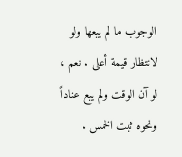الوجوب ما لم يبعها ولو لانتظار قيمة أعلى . نعم ، لو آن الوقت ولم يبع عناداً ونحوه ثبت الخمس .